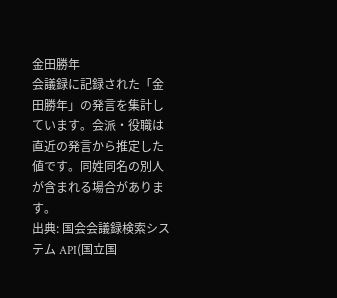金田勝年
会議録に記録された「金田勝年」の発言を集計しています。会派・役職は直近の発言から推定した値です。同姓同名の別人が含まれる場合があります。
出典: 国会会議録検索システム API(国立国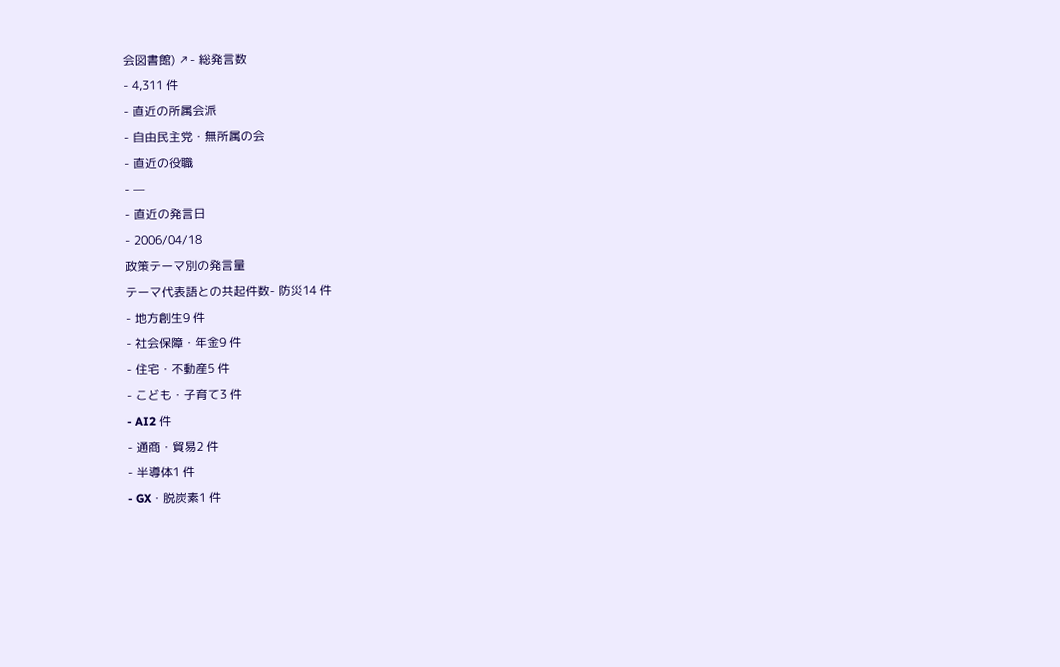会図書館) ↗- 総発言数
- 4,311 件
- 直近の所属会派
- 自由民主党・無所属の会
- 直近の役職
- —
- 直近の発言日
- 2006/04/18
政策テーマ別の発言量
テーマ代表語との共起件数- 防災14 件
- 地方創生9 件
- 社会保障・年金9 件
- 住宅・不動産5 件
- こども・子育て3 件
- AI2 件
- 通商・貿易2 件
- 半導体1 件
- GX・脱炭素1 件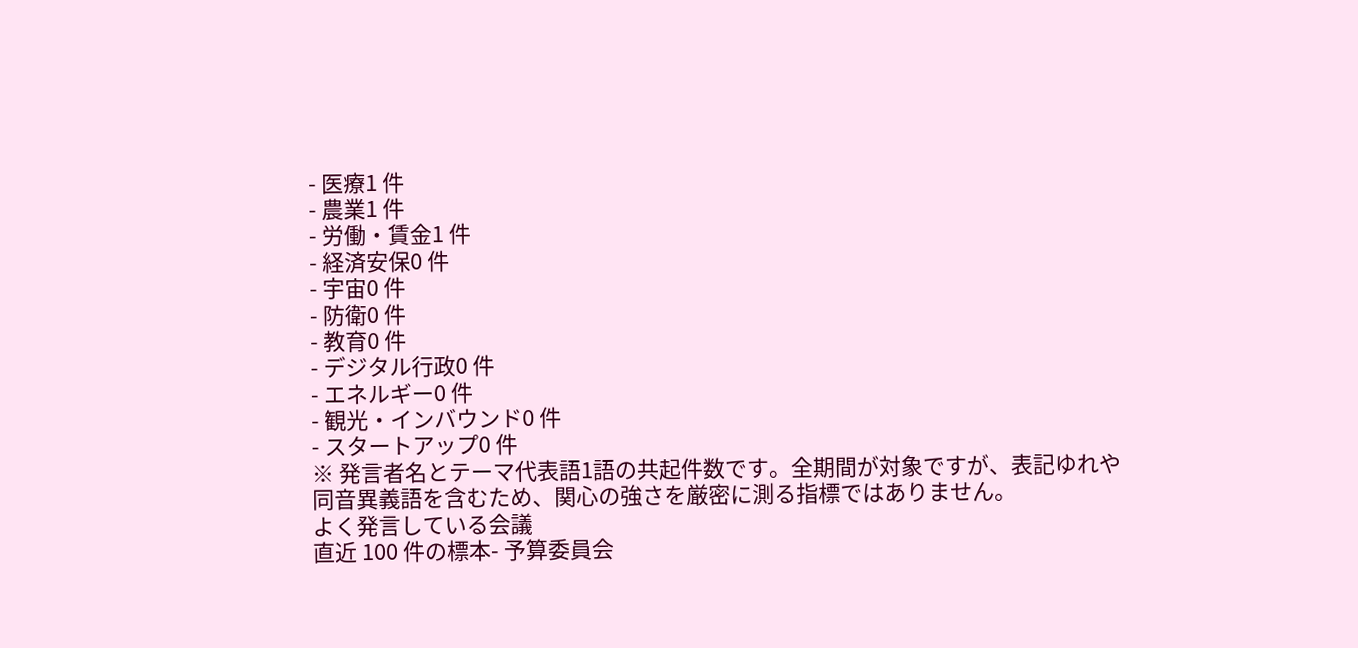- 医療1 件
- 農業1 件
- 労働・賃金1 件
- 経済安保0 件
- 宇宙0 件
- 防衛0 件
- 教育0 件
- デジタル行政0 件
- エネルギー0 件
- 観光・インバウンド0 件
- スタートアップ0 件
※ 発言者名とテーマ代表語1語の共起件数です。全期間が対象ですが、表記ゆれや 同音異義語を含むため、関心の強さを厳密に測る指標ではありません。
よく発言している会議
直近 100 件の標本- 予算委員会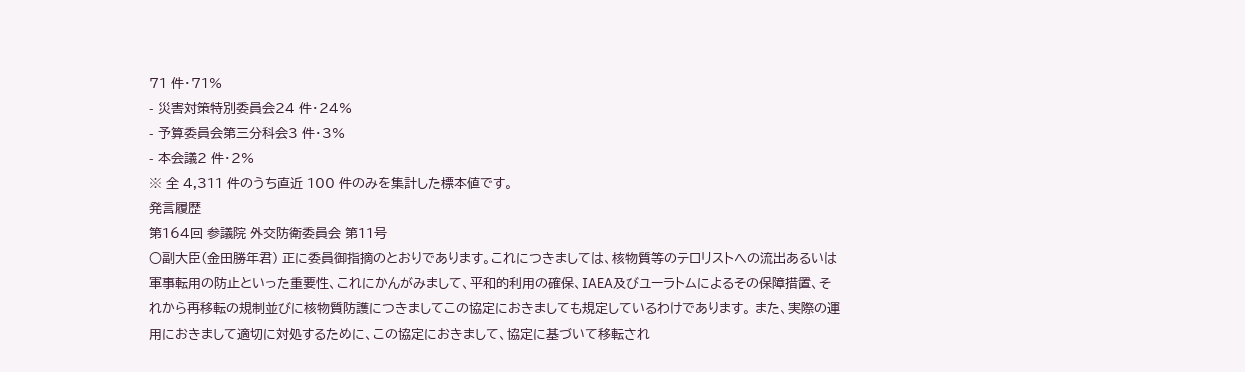71 件・71%
- 災害対策特別委員会24 件・24%
- 予算委員会第三分科会3 件・3%
- 本会議2 件・2%
※ 全 4,311 件のうち直近 100 件のみを集計した標本値です。
発言履歴
第164回 参議院 外交防衛委員会 第11号
○副大臣(金田勝年君) 正に委員御指摘のとおりであります。これにつきましては、核物質等のテロリストへの流出あるいは軍事転用の防止といった重要性、これにかんがみまして、平和的利用の確保、IAEA及びユーラトムによるその保障措置、それから再移転の規制並びに核物質防護につきましてこの協定におきましても規定しているわけであります。 また、実際の運用におきまして適切に対処するために、この協定におきまして、協定に基づいて移転され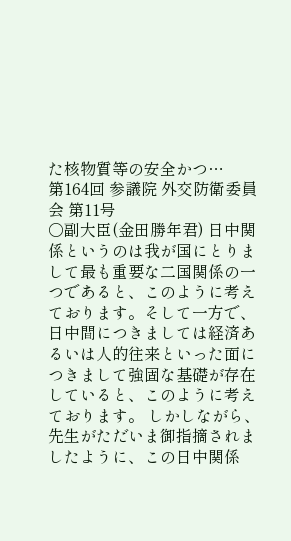た核物質等の安全かつ…
第164回 参議院 外交防衛委員会 第11号
○副大臣(金田勝年君) 日中関係というのは我が国にとりまして最も重要な二国関係の一つであると、このように考えております。そして一方で、日中間につきましては経済あるいは人的往来といった面につきまして強固な基礎が存在していると、このように考えております。 しかしながら、先生がただいま御指摘されましたように、この日中関係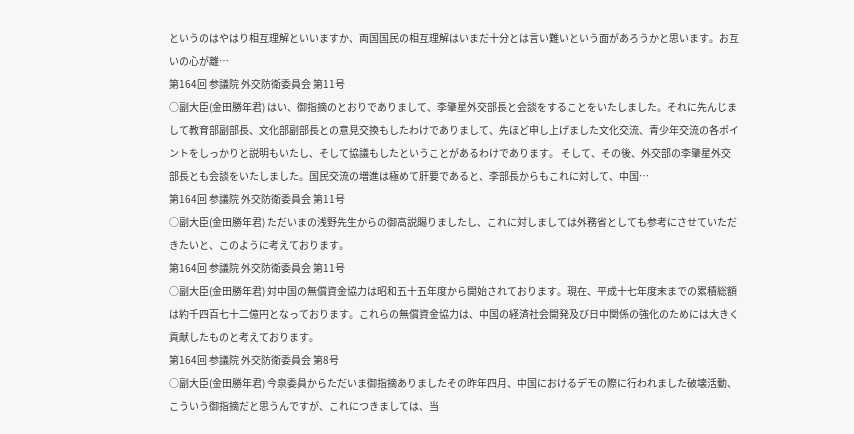というのはやはり相互理解といいますか、両国国民の相互理解はいまだ十分とは言い難いという面があろうかと思います。お互いの心が離…
第164回 参議院 外交防衛委員会 第11号
○副大臣(金田勝年君) はい、御指摘のとおりでありまして、李肇星外交部長と会談をすることをいたしました。それに先んじまして教育部副部長、文化部副部長との意見交換もしたわけでありまして、先ほど申し上げました文化交流、青少年交流の各ポイントをしっかりと説明もいたし、そして協議もしたということがあるわけであります。 そして、その後、外交部の李肇星外交部長とも会談をいたしました。国民交流の増進は極めて肝要であると、李部長からもこれに対して、中国…
第164回 参議院 外交防衛委員会 第11号
○副大臣(金田勝年君) ただいまの浅野先生からの御高説賜りましたし、これに対しましては外務省としても参考にさせていただきたいと、このように考えております。
第164回 参議院 外交防衛委員会 第11号
○副大臣(金田勝年君) 対中国の無償資金協力は昭和五十五年度から開始されております。現在、平成十七年度末までの累積総額は約千四百七十二億円となっております。これらの無償資金協力は、中国の経済社会開発及び日中関係の強化のためには大きく貢献したものと考えております。
第164回 参議院 外交防衛委員会 第8号
○副大臣(金田勝年君) 今泉委員からただいま御指摘ありましたその昨年四月、中国におけるデモの際に行われました破壊活動、こういう御指摘だと思うんですが、これにつきましては、当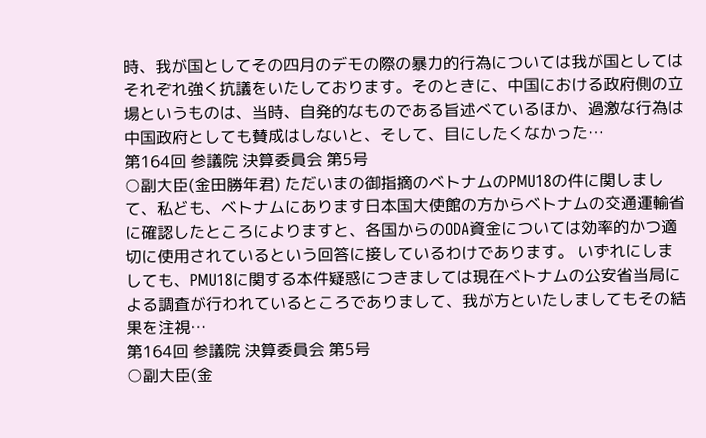時、我が国としてその四月のデモの際の暴力的行為については我が国としてはそれぞれ強く抗議をいたしております。そのときに、中国における政府側の立場というものは、当時、自発的なものである旨述べているほか、過激な行為は中国政府としても賛成はしないと、そして、目にしたくなかった…
第164回 参議院 決算委員会 第5号
○副大臣(金田勝年君) ただいまの御指摘のベトナムのPMU18の件に関しまして、私ども、ベトナムにあります日本国大使館の方からベトナムの交通運輸省に確認したところによりますと、各国からのODA資金については効率的かつ適切に使用されているという回答に接しているわけであります。 いずれにしましても、PMU18に関する本件疑惑につきましては現在ベトナムの公安省当局による調査が行われているところでありまして、我が方といたしましてもその結果を注視…
第164回 参議院 決算委員会 第5号
○副大臣(金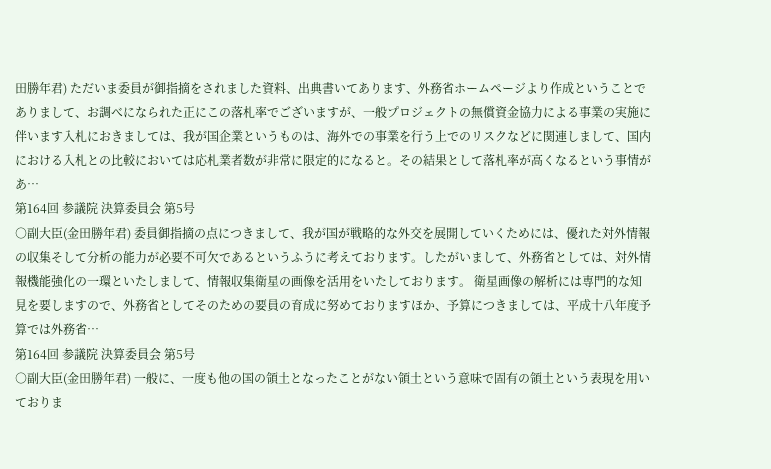田勝年君) ただいま委員が御指摘をされました資料、出典書いてあります、外務省ホームページより作成ということでありまして、お調べになられた正にこの落札率でございますが、一般プロジェクトの無償資金協力による事業の実施に伴います入札におきましては、我が国企業というものは、海外での事業を行う上でのリスクなどに関連しまして、国内における入札との比較においては応札業者数が非常に限定的になると。その結果として落札率が高くなるという事情があ…
第164回 参議院 決算委員会 第5号
○副大臣(金田勝年君) 委員御指摘の点につきまして、我が国が戦略的な外交を展開していくためには、優れた対外情報の収集そして分析の能力が必要不可欠であるというふうに考えております。したがいまして、外務省としては、対外情報機能強化の一環といたしまして、情報収集衛星の画像を活用をいたしております。 衛星画像の解析には専門的な知見を要しますので、外務省としてそのための要員の育成に努めておりますほか、予算につきましては、平成十八年度予算では外務省…
第164回 参議院 決算委員会 第5号
○副大臣(金田勝年君) 一般に、一度も他の国の領土となったことがない領土という意味で固有の領土という表現を用いておりま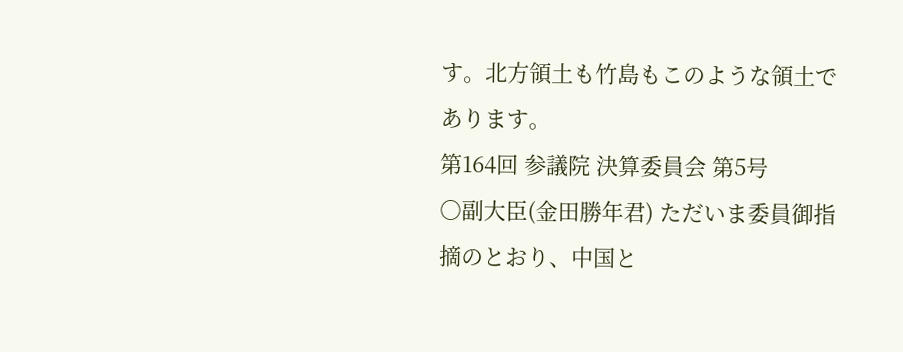す。北方領土も竹島もこのような領土であります。
第164回 参議院 決算委員会 第5号
○副大臣(金田勝年君) ただいま委員御指摘のとおり、中国と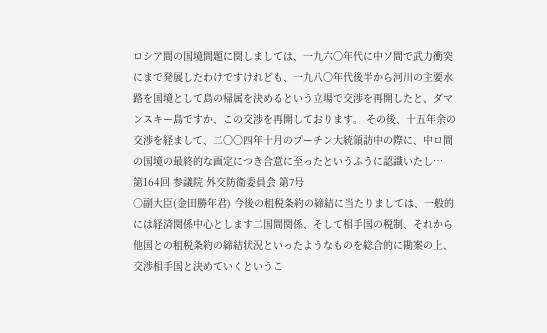ロシア間の国境問題に関しましては、一九六〇年代に中ソ間で武力衝突にまで発展したわけですけれども、一九八〇年代後半から河川の主要水路を国境として島の帰属を決めるという立場で交渉を再開したと、ダマンスキー島ですか、この交渉を再開しております。 その後、十五年余の交渉を経まして、二〇〇四年十月のプーチン大統領訪中の際に、中ロ間の国境の最終的な画定につき合意に至ったというふうに認識いたし…
第164回 参議院 外交防衛委員会 第7号
○副大臣(金田勝年君) 今後の租税条約の締結に当たりましては、一般的には経済関係中心とします二国間関係、そして相手国の税制、それから他国との租税条約の締結状況といったようなものを総合的に勘案の上、交渉相手国と決めていくというこ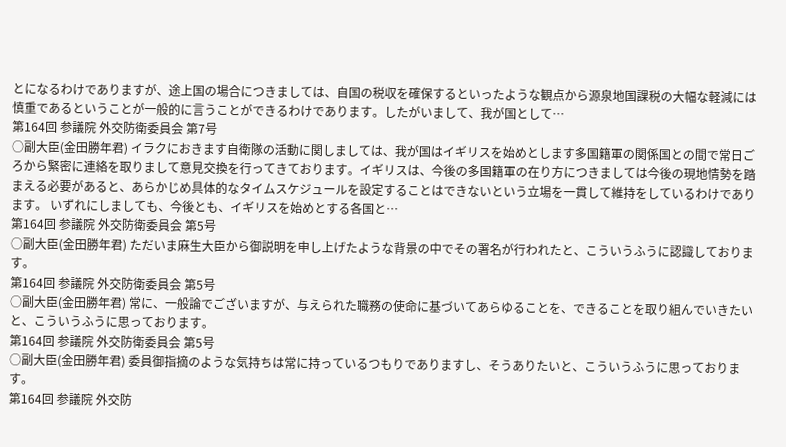とになるわけでありますが、途上国の場合につきましては、自国の税収を確保するといったような観点から源泉地国課税の大幅な軽減には慎重であるということが一般的に言うことができるわけであります。したがいまして、我が国として…
第164回 参議院 外交防衛委員会 第7号
○副大臣(金田勝年君) イラクにおきます自衛隊の活動に関しましては、我が国はイギリスを始めとします多国籍軍の関係国との間で常日ごろから緊密に連絡を取りまして意見交換を行ってきております。イギリスは、今後の多国籍軍の在り方につきましては今後の現地情勢を踏まえる必要があると、あらかじめ具体的なタイムスケジュールを設定することはできないという立場を一貫して維持をしているわけであります。 いずれにしましても、今後とも、イギリスを始めとする各国と…
第164回 参議院 外交防衛委員会 第5号
○副大臣(金田勝年君) ただいま麻生大臣から御説明を申し上げたような背景の中でその署名が行われたと、こういうふうに認識しております。
第164回 参議院 外交防衛委員会 第5号
○副大臣(金田勝年君) 常に、一般論でございますが、与えられた職務の使命に基づいてあらゆることを、できることを取り組んでいきたいと、こういうふうに思っております。
第164回 参議院 外交防衛委員会 第5号
○副大臣(金田勝年君) 委員御指摘のような気持ちは常に持っているつもりでありますし、そうありたいと、こういうふうに思っております。
第164回 参議院 外交防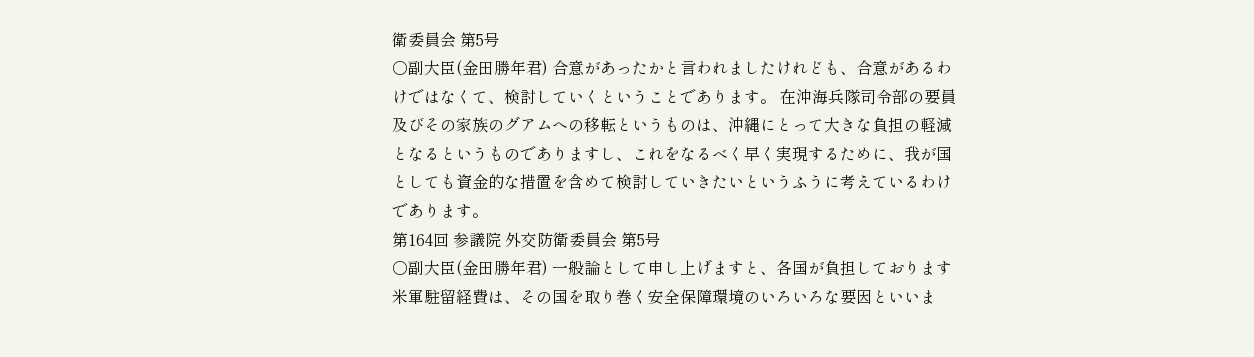衛委員会 第5号
○副大臣(金田勝年君) 合意があったかと言われましたけれども、合意があるわけではなくて、検討していくということであります。 在沖海兵隊司令部の要員及びその家族のグアムへの移転というものは、沖縄にとって大きな負担の軽減となるというものでありますし、これをなるべく早く実現するために、我が国としても資金的な措置を含めて検討していきたいというふうに考えているわけであります。
第164回 参議院 外交防衛委員会 第5号
○副大臣(金田勝年君) 一般論として申し上げますと、各国が負担しております米軍駐留経費は、その国を取り巻く安全保障環境のいろいろな要因といいま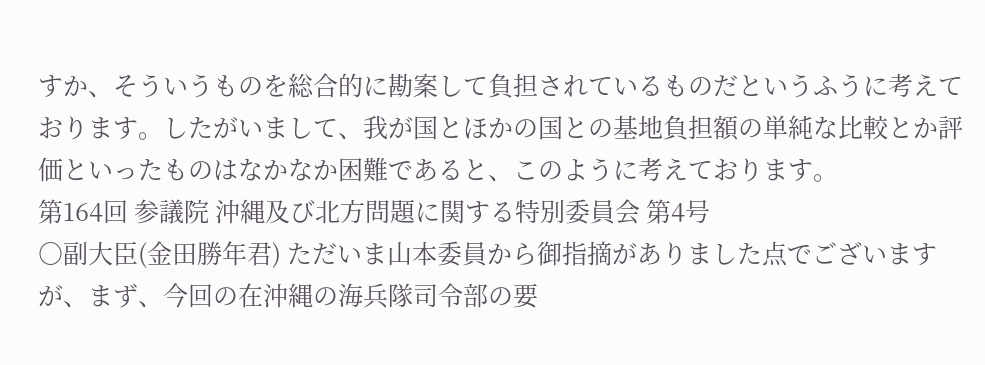すか、そういうものを総合的に勘案して負担されているものだというふうに考えております。したがいまして、我が国とほかの国との基地負担額の単純な比較とか評価といったものはなかなか困難であると、このように考えております。
第164回 参議院 沖縄及び北方問題に関する特別委員会 第4号
○副大臣(金田勝年君) ただいま山本委員から御指摘がありました点でございますが、まず、今回の在沖縄の海兵隊司令部の要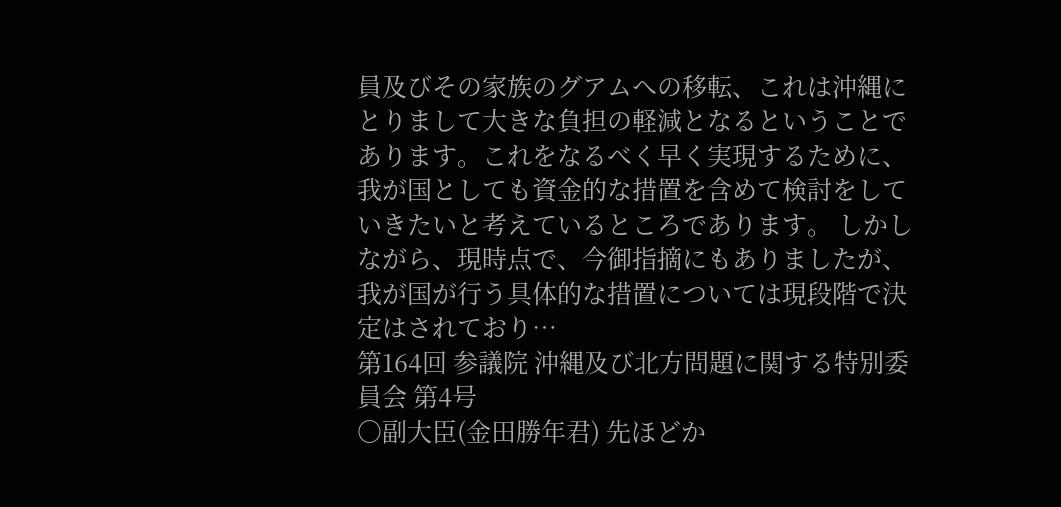員及びその家族のグアムへの移転、これは沖縄にとりまして大きな負担の軽減となるということであります。これをなるべく早く実現するために、我が国としても資金的な措置を含めて検討をしていきたいと考えているところであります。 しかしながら、現時点で、今御指摘にもありましたが、我が国が行う具体的な措置については現段階で決定はされており…
第164回 参議院 沖縄及び北方問題に関する特別委員会 第4号
○副大臣(金田勝年君) 先ほどか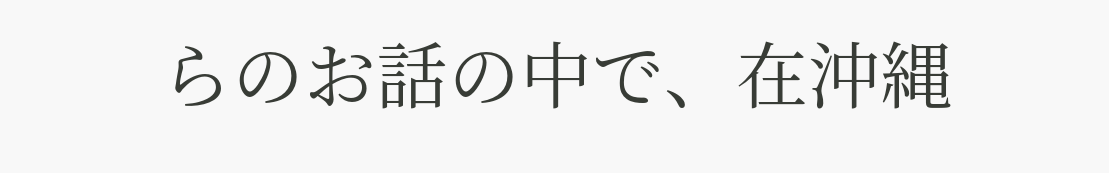らのお話の中で、在沖縄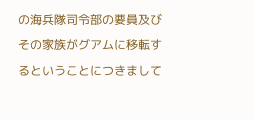の海兵隊司令部の要員及びその家族がグアムに移転するということにつきまして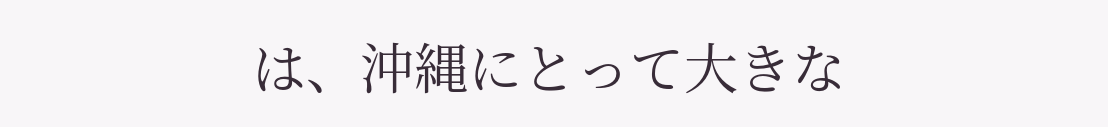は、沖縄にとって大きな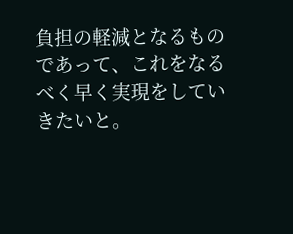負担の軽減となるものであって、これをなるべく早く実現をしていきたいと。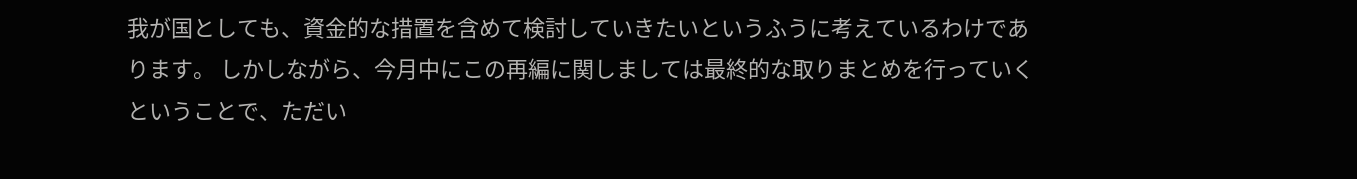我が国としても、資金的な措置を含めて検討していきたいというふうに考えているわけであります。 しかしながら、今月中にこの再編に関しましては最終的な取りまとめを行っていくということで、ただい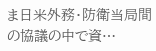ま日米外務・防衛当局間の協議の中で資…